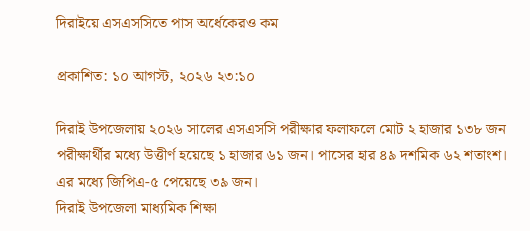দিরাইয়ে এসএসসিতে পাস অর্ধেকেরও কম

প্রকাশিত: ১০ আগস্ট, ২০২৬ ২৩:১০

দিরাই উপজেলায় ২০২৬ সালের এসএসসি পরীক্ষার ফলাফলে মোট ২ হাজার ১৩৮ জন পরীক্ষার্থীর মধ্যে উত্তীর্ণ হয়েছে ১ হাজার ৬১ জন। পাসের হার ৪৯ দশমিক ৬২ শতাংশ। এর মধ্যে জিপিএ-৫ পেয়েছে ৩৯ জন।
দিরাই উপজেলা মাধ্যমিক শিক্ষা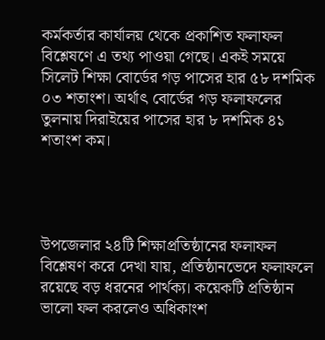কর্মকর্তার কার্যালয় থেকে প্রকাশিত ফলাফল বিশ্লেষণে এ তথ্য পাওয়া গেছে। একই সময়ে সিলেট শিক্ষা বোর্ডের গড় পাসের হার ৫৮ দশমিক ০৩ শতাংশ। অর্থাৎ বোর্ডের গড় ফলাফলের তুলনায় দিরাইয়ের পাসের হার ৮ দশমিক ৪১ শতাংশ কম।




উপজেলার ২৪টি শিক্ষাপ্রতিষ্ঠানের ফলাফল বিশ্লেষণ করে দেখা যায়, প্রতিষ্ঠানভেদে ফলাফলে রয়েছে বড় ধরনের পার্থক্য। কয়েকটি প্রতিষ্ঠান ভালো ফল করলেও অধিকাংশ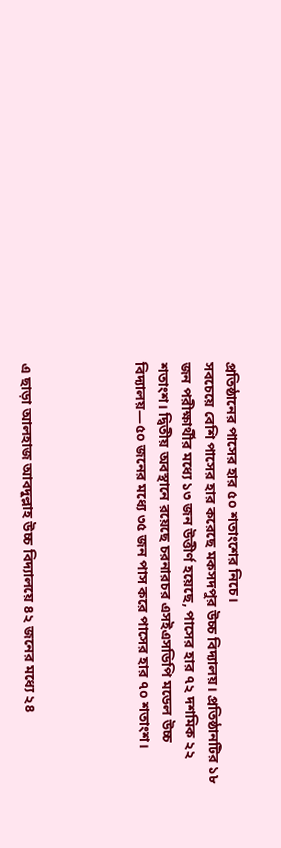প্রতিষ্ঠানের পাসের হার ৫০ শতাংশের নিচে।
সবচেয়ে বেশি পাসের হার করেছে মকসদপুর উচ্চ বিদ্যালয়। প্রতিষ্ঠানটির ১৮ জন পরীক্ষার্থীর মধ্যে ১৩ জন উত্তীর্ণ হয়েছে, পাসের হার ৭২ দশমিক ২২ শতাংশ। দ্বিতীয় অবস্থানে রয়েছে চরনারচর এসইএসডিপি মডেল উচ্চ বিদ্যালয়—৫০ জনের মধ্যে ৩৫ জন পাস করে পাসের হার ৭০ শতাংশ।




এ ছাড়া আলহাজ আবদুল্লাহ উচ্চ বিদ্যালয়ে ৪২ জনের মধ্যে ২৪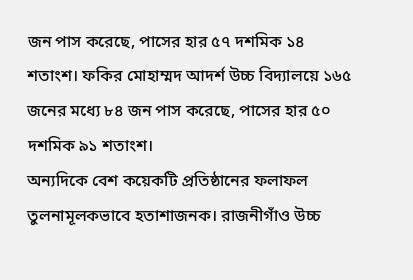জন পাস করেছে, পাসের হার ৫৭ দশমিক ১৪ শতাংশ। ফকির মোহাম্মদ আদর্শ উচ্চ বিদ্যালয়ে ১৬৫ জনের মধ্যে ৮৪ জন পাস করেছে, পাসের হার ৫০ দশমিক ৯১ শতাংশ।
অন্যদিকে বেশ কয়েকটি প্রতিষ্ঠানের ফলাফল তুলনামূলকভাবে হতাশাজনক। রাজনীগাঁও উচ্চ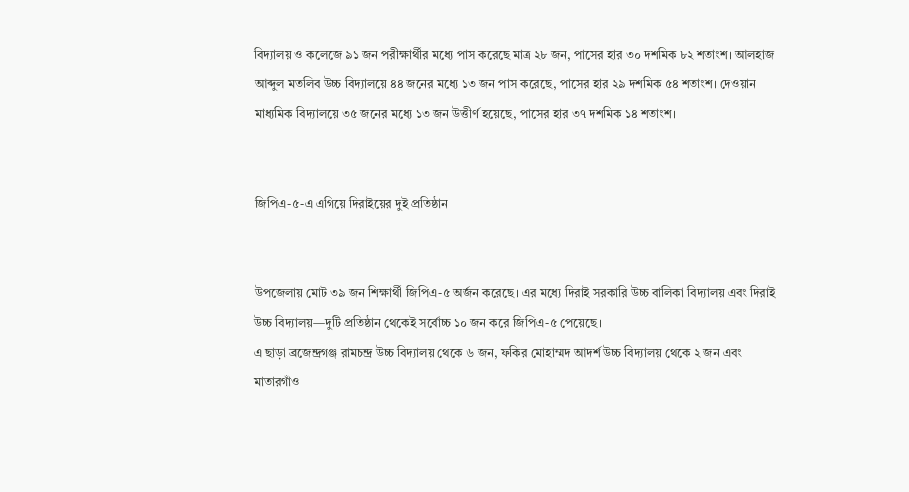বিদ্যালয় ও কলেজে ৯১ জন পরীক্ষার্থীর মধ্যে পাস করেছে মাত্র ২৮ জন, পাসের হার ৩০ দশমিক ৮২ শতাংশ। আলহাজ আব্দুল মতলিব উচ্চ বিদ্যালয়ে ৪৪ জনের মধ্যে ১৩ জন পাস করেছে, পাসের হার ২৯ দশমিক ৫৪ শতাংশ। দেওয়ান মাধ্যমিক বিদ্যালয়ে ৩৫ জনের মধ্যে ১৩ জন উত্তীর্ণ হয়েছে, পাসের হার ৩৭ দশমিক ১৪ শতাংশ।


জিপিএ-৫-এ এগিয়ে দিরাইয়ের দুই প্রতিষ্ঠান


উপজেলায় মোট ৩৯ জন শিক্ষার্থী জিপিএ-৫ অর্জন করেছে। এর মধ্যে দিরাই সরকারি উচ্চ বালিকা বিদ্যালয় এবং দিরাই উচ্চ বিদ্যালয়—দুটি প্রতিষ্ঠান থেকেই সর্বোচ্চ ১০ জন করে জিপিএ-৫ পেয়েছে।
এ ছাড়া ব্রজেন্দ্রগঞ্জ রামচন্দ্র উচ্চ বিদ্যালয় থেকে ৬ জন, ফকির মোহাম্মদ আদর্শ উচ্চ বিদ্যালয় থেকে ২ জন এবং মাতারগাঁও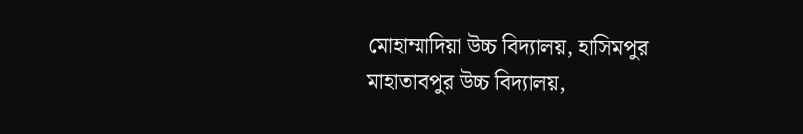মোহাম্মাদিয়া উচ্চ বিদ্যালয়, হাসিমপুর মাহাতাবপুর উচ্চ বিদ্যালয়,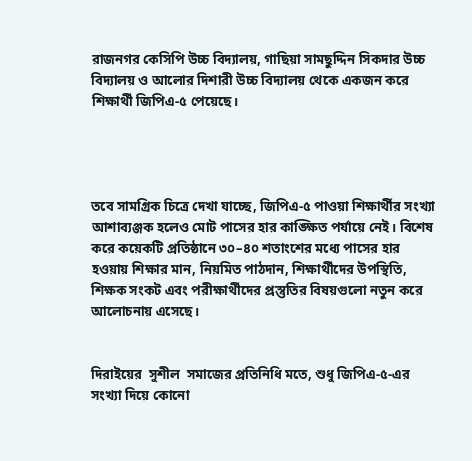রাজনগর কেসিপি উচ্চ বিদ্যালয়, গাছিয়া সামছুদ্দিন সিকদার উচ্চ বিদ্যালয় ও আলোর দিশারী উচ্চ বিদ্যালয় থেকে একজন করে শিক্ষার্থী জিপিএ-৫ পেয়েছে।




তবে সামগ্রিক চিত্রে দেখা যাচ্ছে, জিপিএ-৫ পাওয়া শিক্ষার্থীর সংখ্যা আশাব্যঞ্জক হলেও মোট পাসের হার কাঙ্ক্ষিত পর্যায়ে নেই। বিশেষ করে কয়েকটি প্রতিষ্ঠানে ৩০–৪০ শতাংশের মধ্যে পাসের হার হওয়ায় শিক্ষার মান, নিয়মিত পাঠদান, শিক্ষার্থীদের উপস্থিতি, শিক্ষক সংকট এবং পরীক্ষার্থীদের প্রস্তুতির বিষয়গুলো নতুন করে আলোচনায় এসেছে।


দিরাইয়ের  সুশীল  সমাজের প্রতিনিধি মতে, শুধু জিপিএ-৫-এর সংখ্যা দিয়ে কোনো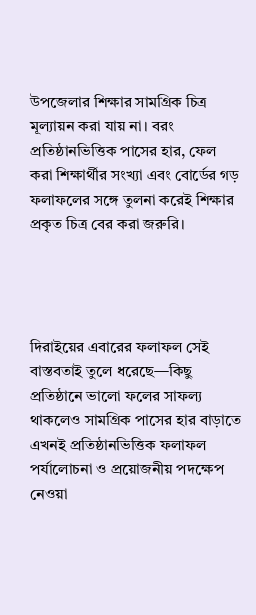উপজেলার শিক্ষার সামগ্রিক চিত্র মূল্যায়ন করা যায় না। বরং প্রতিষ্ঠানভিত্তিক পাসের হার, ফেল করা শিক্ষার্থীর সংখ্যা এবং বোর্ডের গড় ফলাফলের সঙ্গে তুলনা করেই শিক্ষার প্রকৃত চিত্র বের করা জরুরি।




দিরাইয়ের এবারের ফলাফল সেই বাস্তবতাই তুলে ধরেছে—কিছু প্রতিষ্ঠানে ভালো ফলের সাফল্য থাকলেও সামগ্রিক পাসের হার বাড়াতে এখনই প্রতিষ্ঠানভিত্তিক ফলাফল পর্যালোচনা ও প্রয়োজনীয় পদক্ষেপ নেওয়া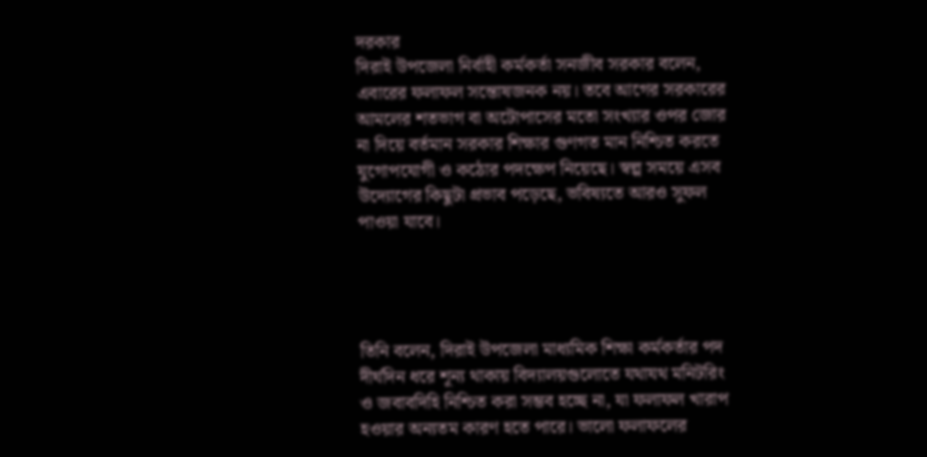দরকার
দিরাই উপজেলা নির্বাহী কর্মকর্তা সনজীব সরকার বলেন, এবারের ফলাফল সন্তোষজনক নয়। তবে আগের সরকারের আমলের শতভাগ বা অটোপাসের মতো সংখ্যার ওপর জোর না দিয়ে বর্তমান সরকার শিক্ষার গুণগত মান নিশ্চিত করতে যুগোপযোগী ও কঠোর পদক্ষেপ নিয়েছে। স্বল্প সময়ে এসব উদ্যোগের কিছুটা প্রভাব পড়েছে, ভবিষ্যতে আরও সুফল পাওয়া যাবে।




তিনি বলেন, দিরাই উপজেলা মাধ্যমিক শিক্ষা কর্মকর্তার পদ দীর্ঘদিন ধরে শূন্য থাকায় বিদ্যালয়গুলোতে যথাযথ মনিটরিং ও জবাবদিহি নিশ্চিত করা সম্ভব হচ্ছে না, যা ফলাফল খারাপ হওয়ার অন্যতম কারণ হতে পারে। ভালো ফলাফলের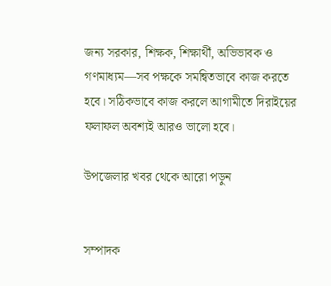জন্য সরকার, শিক্ষক, শিক্ষার্থী, অভিভাবক ও গণমাধ্যম—সব পক্ষকে সমন্বিতভাবে কাজ করতে হবে। সঠিকভাবে কাজ করলে আগামীতে দিরাইয়ের ফলাফল অবশ্যই আরও ভালো হবে।

উপজেলার খবর থেকে আরো পড়ুন


সম্পাদক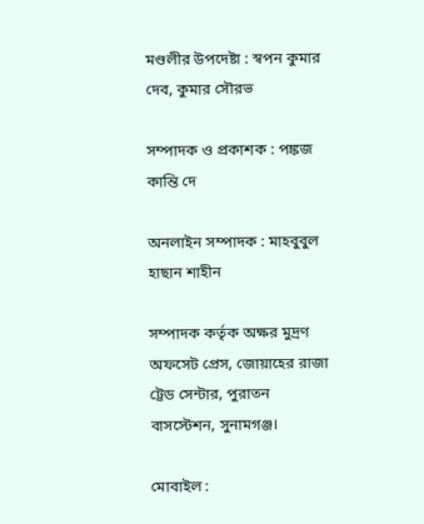মণ্ডলীর উপদেষ্টা : স্বপন কুমার দেব, কুমার সৌরভ

সম্পাদক ও প্রকাশক : পঙ্কজ কান্তি দে

অনলাইন সম্পাদক : মাহবুবুল হাছান শাহীন

সম্পাদক কর্তৃক অক্ষর মুদ্রণ অফসেট প্রেস, জোয়াহের রাজা ট্রেড সেন্টার, পুরাতন বাসস্টেশন, সুনামগঞ্জ।

মোবাইল :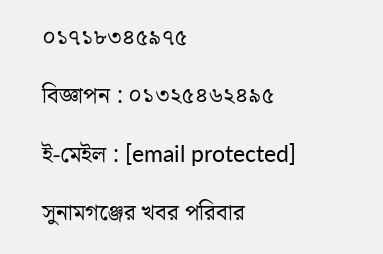০১৭১৮৩৪৫৯৭৫

বিজ্ঞাপন : ০১৩২৫৪৬২৪৯৫

ই-মেইল : [email protected]

সুনামগঞ্জের খবর পরিবার